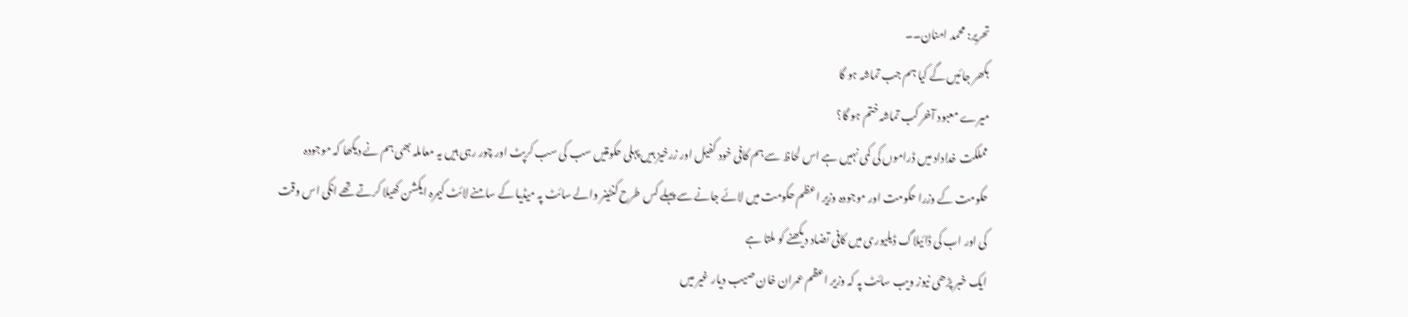تحریر: محمد امنان۔۔
بکھر جائیں گے کیا ہم جب تماشہ ہو گا
میرے معبود آخر کب تماشہ ختم ہو گا؟
مملکت خداداد میں ڈراموں کی کمی نہیں ہے اس لحاظ سے ہم کافی خود کفیل اور زرخیز ہیں پہلی حکومتیں سب کی سب کرپٹ اور چور رہی ہیں یہ معاملہ بھی ہم نے دیکھا کہ موجودہ حکومت کے وزرا حکومت اور موجودہ وزیر اعظم حکومت میں لائے جانے سے پہلے کس طرح کنٹینر والے سائٹ پہ میڈیا کے سامنے لائٹ کیمرہ ایکشن کھیلا کرتے تھے انکی اس وقت کی اور اب کی ڈائیلاگ ڈیلیوری میں کافی تضاد دیکھنے کو ملتا ہے
ایک خبر پڑھی نیوز ویب سائٹ پہ کہ وزیر اعظم عمران خان صیب دیار غیر میں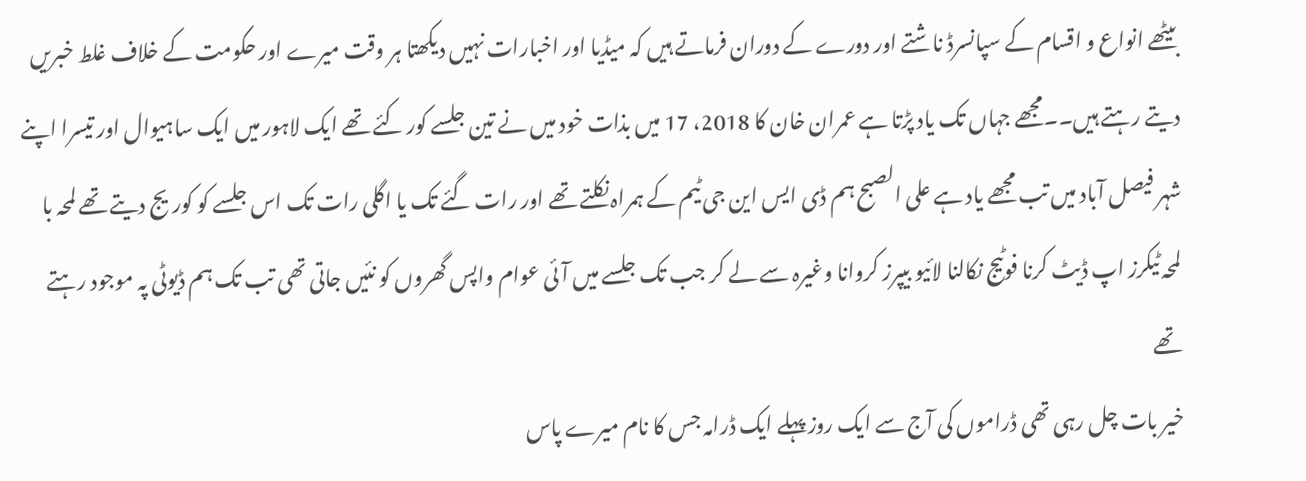بیٹھے انواع و اقسام کے سپانسرڈ ناشتے اور دورے کے دوران فرماتے ہیں کہ میڈیا اور اخبارات نہیں دیکھتا ہر وقت میرے اور حکومت کے خلاف غلط خبریں دیتے رہتے ہیں۔۔مجھے جہاں تک یاد پڑتا ہے عمران خان کا 2018، 17 میں بذات خود میں نے تین جلسے کور کئے تھے ایک لاہور میں ایک ساہیوال اور تیسرا اپنے شہر فیصل آباد میں تب مجھے یاد ہے علی الصبح ہم ڈی ایس این جی ٹیم کے ہمراہ نکلتے تھے اور رات گئے تک یا اگلی رات تک اس جلسے کو کوریج دیتے تھے لمحہ با لمحہ ٹیکرز اپ ڈیٹ کرنا فوٹیج نکالنا لائیو بیپرز کروانا وغیرہ سے لے کر جب تک جلسے میں آئی عوام واپس گھروں کو نئیں جاتی تھی تب تک ہم ڈیوٹی پہ موجود رہتے تھے
خیر بات چل رہی تھی ڈراموں کی آج سے ایک روز پہلے ایک ڈرامہ جس کا نام میرے پاس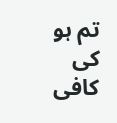تم ہو کی کافی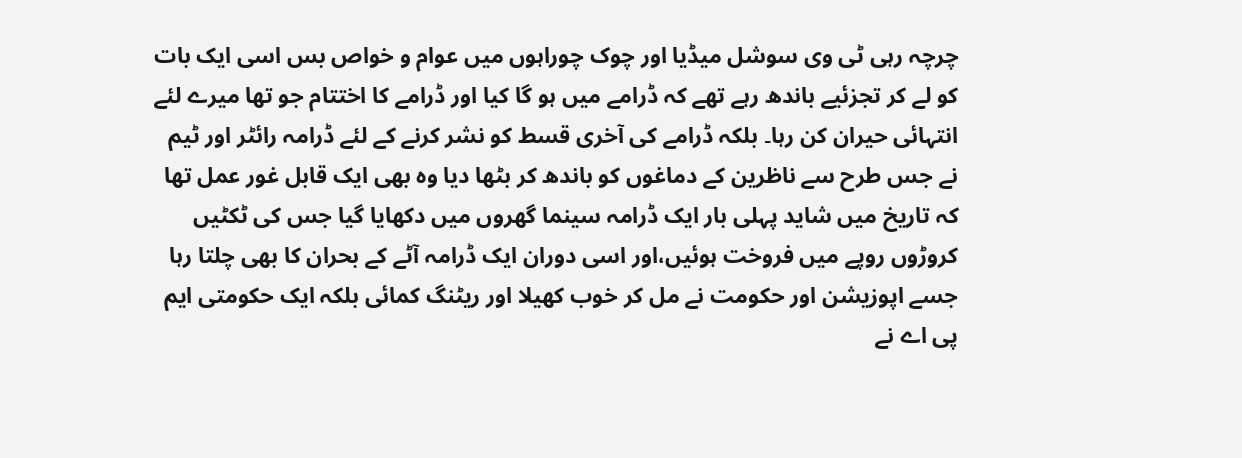چرچہ رہی ٹی وی سوشل میڈیا اور چوک چوراہوں میں عوام و خواص بس اسی ایک بات کو لے کر تجزئیے باندھ رہے تھے کہ ڈرامے میں ہو گا کیا اور ڈرامے کا اختتام جو تھا میرے لئے انتہائی حیران کن رہا۔ بلکہ ڈرامے کی آخری قسط کو نشر کرنے کے لئے ڈرامہ رائٹر اور ٹیم نے جس طرح سے ناظرین کے دماغوں کو باندھ کر بٹھا دیا وہ بھی ایک قابل غور عمل تھا کہ تاریخ میں شاید پہلی بار ایک ڈرامہ سینما گھروں میں دکھایا گیا جس کی ٹکٹیں کروڑوں روپے میں فروخت ہوئیں،اور اسی دوران ایک ڈرامہ آٹے کے بحران کا بھی چلتا رہا جسے اپوزیشن اور حکومت نے مل کر خوب کھیلا اور ریٹنگ کمائی بلکہ ایک حکومتی ایم پی اے نے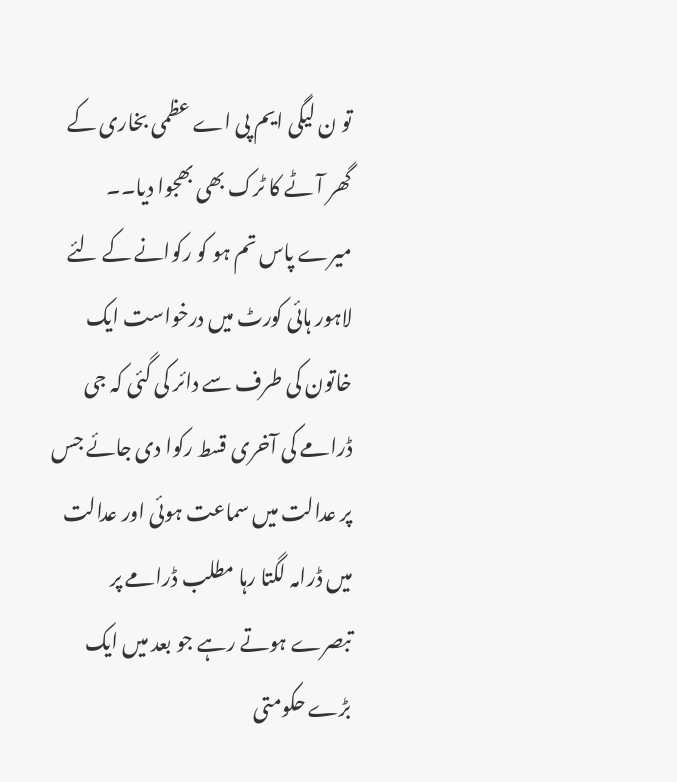تو ن لیگی ایم پی اے عظمی بخاری کے گھر آٹے کا ٹرک بھی بھجوا دیا۔۔
میرے پاس تم ہو کو رکوانے کے لئے لاہور ہائی کورٹ میں درخواست ایک خاتون کی طرف سے دائر کی گئی کہ جی ڈرامے کی آخری قسط رکوا دی جائے جس پر عدالت میں سماعت ہوئی اور عدالت میں ڈرامہ لگتا رہا مطلب ڈرامے پر تبصرے ہوتے رہے جو بعد میں ایک بڑے حکومتی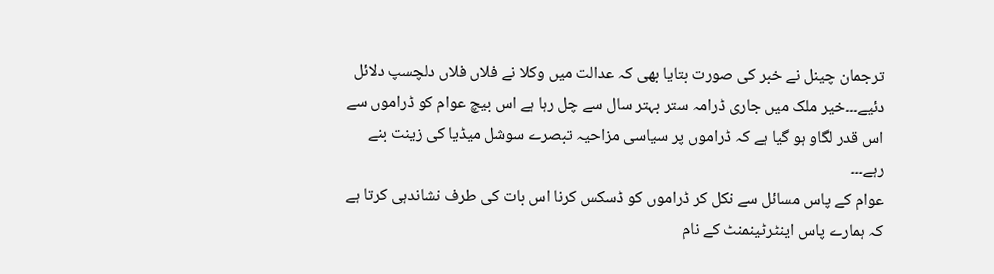ترجمان چینل نے خبر کی صورت بتایا بھی کہ عدالت میں وکلا نے فلاں فلاں دلچسپ دلائل دئیے۔۔۔خیر ملک میں جاری ڈرامہ ستر بہتر سال سے چل رہا ہے اس بیچ عوام کو ڈراموں سے اس قدر لگاو ہو گیا ہے کہ ڈراموں پر سیاسی مزاحیہ تبصرے سوشل میڈیا کی زینت بنے رہے۔۔۔
عوام کے پاس مسائل سے نکل کر ڈراموں کو ڈسکس کرنا اس بات کی طرف نشاندہی کرتا ہے کہ ہمارے پاس اینٹرٹینمنٹ کے نام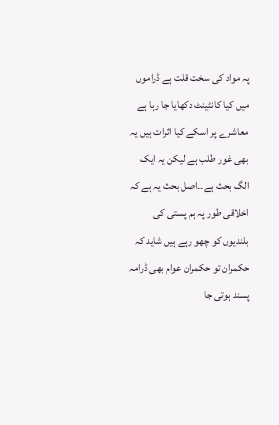پہ مواد کی سخت قلت ہے ڈراموں میں کیا کانٹینٹ دکھایا جا رہا ہے معاشرے پر اسکے کیا اثرات ہیں یہ بھی غور طلب ہے لیکن یہ ایک الگ بحث ہے۔۔اصل بحث یہ ہے کہ اخلاقی طور پہ ہم پستی کی بلندیوں کو چھو رہے ہیں شاید کہ حکمران تو حکمران عوام بھی ڈرامہ پسند ہوتی جا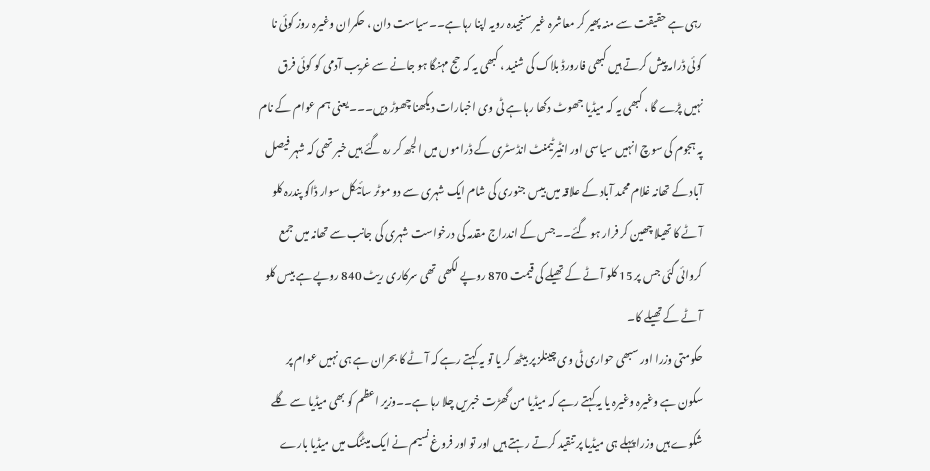رہی ہے حقیقت سے منہ پھیر کر معاشرہ غیر سنجیدہ رویہ اپنا رہا ہے۔۔سیاست دان ، حکمران وغیرہ روز کوئی نا کوئی ڈرامہ پیش کرتے ہیں کبھی فارورڈ بلاک کی شنید ، کبھی یہ کہ حج مہنگا ہو جانے سے غریب آدمی کو کوئی فرق نہیں پڑے گا ، کبھی یہ کہ میڈیا جھوٹ دکھا رہا ہے ٹی وی اخبارات دیکھنا چھوڑ دیں۔۔۔یعنی ہم عوام کے نام پہ ہجوم کی سوچ انہیں سیاسی اور انٹیرٹیمنٹ انڈسٹری کے ڈراموں میں الجھ کر رہ گئے ہیں خبر تھی کہ شہر فیصل آباد کے تھانہ غلام محمد آباد کے علاقہ میں بیس جنوری کی شام ایک شہری سے دو موٹر سائیکل سوار ڈاکو پندرہ کلو آٹے کا تھیلا چھین کر فرار ہو گئے۔۔جس کے اندراج مقدمہ کی درخواست شہری کی جانب سے تھانہ میں جمع کروائی گئی جس پر 15 کلو آٹے کے تھیلے کی قیمت 870 روپے لکھی تھی سرکاری ریٹ 840 روپے ہے بیس کلو آٹے کے تھیلے کا۔
حکومتی وزرا اور سبھی حواری ٹی وی چینلز پر بیٹھ کر یا تو یہ کہتے رہے کہ آٹے کا بحران ہے ہی نہیں عوام پر سکون ہے وغیرہ وغیرہ یا یہ کہتے رہے کہ میڈیا من گھڑت خبریں چلا رہا ہے۔۔وزیر اعظم کو بھی میڈیا سے گلے شکوے ہیں وزرا پہلے ہی میڈیا پر تنقید کرتے رہتے ہیں اور تو اور فروغ نسیم نے ایک میٹنگ میں میڈیا بارے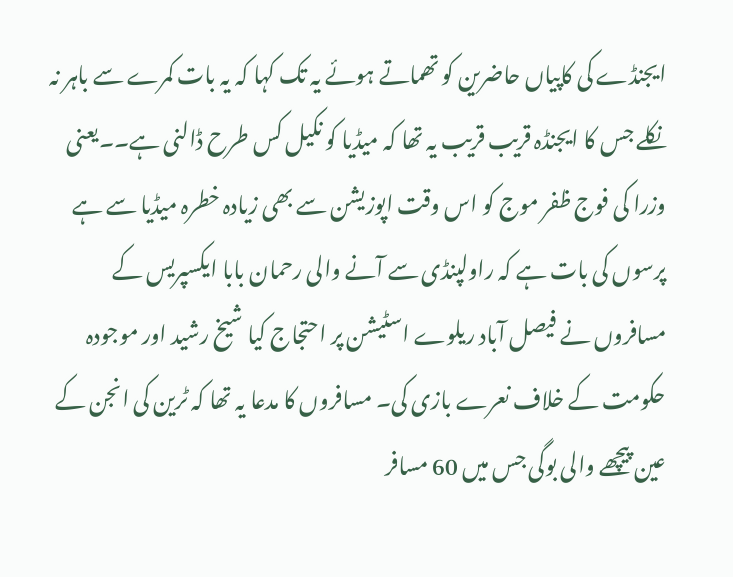ایجنڈے کی کاپیاں حاضرین کو تھماتے ہوئے یہ تک کہا کہ یہ بات کمرے سے باہر نہ نکلے جس کا ایجنڈہ قریب قریب یہ تھا کہ میڈیا کو نکیل کس طرح ڈالنی ہے۔۔یعنی وزرا کی فوج ظفر موج کو اس وقت اپوزیشن سے بھی زیادہ خطرہ میڈیا سے ہے پرسوں کی بات ہے کہ راولپنڈی سے آنے والی رحمان بابا ایکسپریس کے مسافروں نے فیصل آباد ریلوے اسٹیشن پر احتجاج کیا شیخ رشید اور موجودہ حکومت کے خلاف نعرے بازی کی۔ مسافروں کا مدعا یہ تھا کہ ٹرین کی انجن کے عین پیچھے والی بوگی جس میں 60 مسافر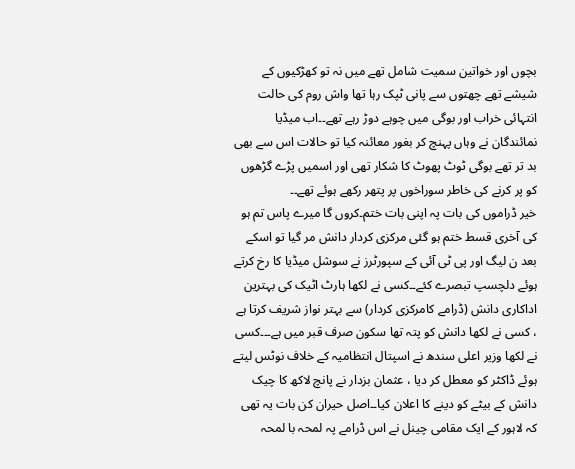بچوں اور خواتین سمیت شامل تھے میں نہ تو کھڑکیوں کے شیشے تھے چھتوں سے پانی ٹپک رہا تھا واش روم کی حالت انتہائی خراب اور بوگی میں چوہے دوڑ رہے تھے۔۔اب میڈیا نمائندگان نے وہاں پہنچ کر بغور معائنہ کیا تو حالات اس سے بھی بد تر تھے بوگی ٹوٹ پھوٹ کا شکار تھی اور اسمیں پڑے گڑھوں کو پر کرنے کی خاطر سوراخوں پر پتھر رکھے ہوئے تھے۔۔
خیر ڈراموں کی بات پہ اپنی بات ختم۔کروں گا میرے پاس تم ہو کی آخری قسط ختم ہو گئی مرکزی کردار دانش مر گیا تو اسکے بعد ن لیگ اور پی ٹی آئی کے سپورٹرز نے سوشل میڈیا کا رخ کرتے ہوئے دلچسپ تبصرے کئے۔۔کسی نے لکھا ہارٹ اٹیک کی بہترین اداکاری دانش (ڈرامے کامرکزی کردار) سے بہتر نواز شریف کرتا ہے ، کسی نے لکھا دانش کو پتہ تھا سکون صرف قبر میں ہے۔۔۔کسی نے لکھا وزیر اعلی سندھ نے اسپتال انتظامیہ کے خلاف نوٹس لیتے ہوئے ڈاکٹر کو معطل کر دیا ، عثمان بزدار نے پانچ لاکھ کا چیک دانش کے بیٹے کو دینے کا اعلان کیا۔۔اصل حیران کن بات یہ تھی کہ لاہور کے ایک مقامی چینل نے اس ڈرامے پہ لمحہ با لمحہ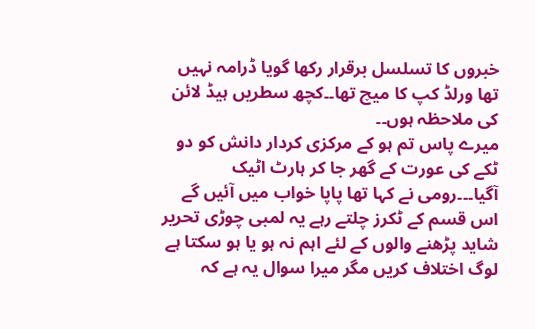خبروں کا تسلسل برقرار رکھا گویا ڈرامہ نہیں تھا ورلڈ کپ کا میچ تھا۔۔کچھ سطریں ہیڈ لائن کی ملاحظہ ہوں۔۔
میرے پاس تم ہو کے مرکزی کردار دانش کو دو ٹکے کی عورت کے گھر جا کر ہارٹ اٹیک آگیا۔۔۔رومی نے کہا تھا پاپا خواب میں آئیں گے اس قسم کے ٹکرز چلتے رہے یہ لمبی چوڑی تحریر شاید پڑھنے والوں کے لئے اہم نہ ہو یا ہو سکتا ہے لوگ اختلاف کریں مگر میرا سوال یہ ہے کہ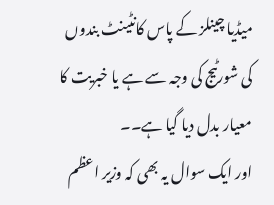میڈیا چینلز کے پاس کانٹینٹ بندوں کی شورٹیج کی وجہ سے ہے یا خبریت کا معیار بدل دیا گیا ہے۔۔
اور ایک سوال یہ بھی کہ وزیر اعظم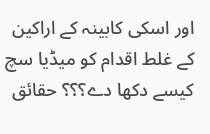اور اسکی کابینہ کے اراکین کے غلط اقدام کو میڈیا سچ کیسے دکھا دے؟؟؟ حقائق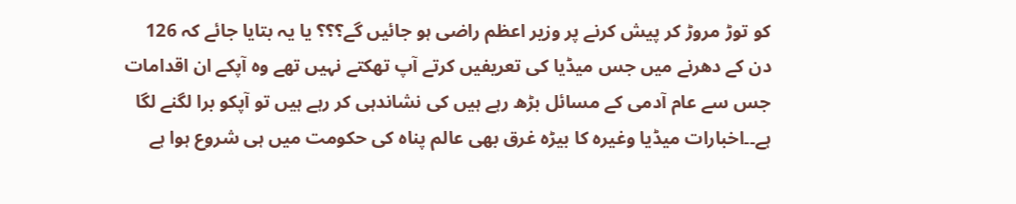کو توڑ مروڑ کر پیش کرنے پر وزیر اعظم راضی ہو جائیں گے؟؟؟ یا یہ بتایا جائے کہ 126 دن کے دھرنے میں جس میڈیا کی تعریفیں کرتے آپ تھکتے نہیں تھے وہ آپکے ان اقدامات جس سے عام آدمی کے مسائل بڑھ رہے ہیں کی نشاندہی کر رہے ہیں تو آپکو برا لگنے لگا ہے۔۔اخبارات میڈیا وغیرہ کا بیڑہ غرق بھی عالم پناہ کی حکومت میں ہی شروع ہوا ہے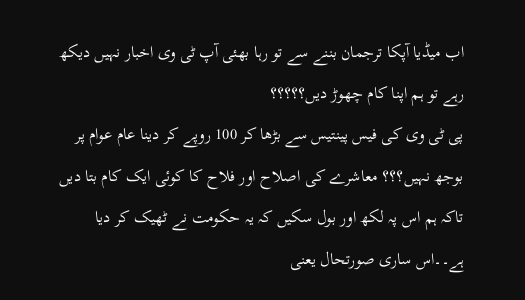اب میڈیا آپکا ترجمان بننے سے تو رہا بھئی آپ ٹی وی اخبار نہیں دیکھ رہے تو ہم اپنا کام چھوڑ دیں؟؟؟؟؟
پی ٹی وی کی فیس پینتیس سے بڑھا کر 100 روپے کر دینا عام عوام پر بوجھ نہیں؟؟؟ معاشرے کی اصلاح اور فلاح کا کوئی ایک کام بتا دیں تاکہ ہم اس پہ لکھ اور بول سکیں کہ یہ حکومت نے ٹھیک کر دیا ہے۔۔اس ساری صورتحال یعنی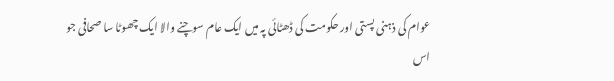عوام کی ذہنی پستی اور حکومت کی ڈھٹائی پہ میں ایک عام سوچنے والا ایک چھوٹا سا صحافی جو اس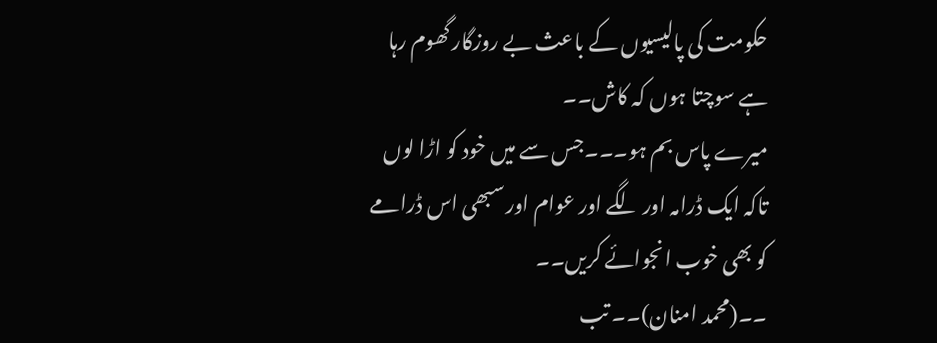حکومت کی پالیسیوں کے باعث بے روزگار گھوم رہا ہے سوچتا ہوں کہ کاش۔۔
میرے پاس بم ہو۔۔۔جس سے میں خود کو اڑا لوں تاکہ ایک ڈرامہ اور لگے اور عوام اور سبھی اس ڈرامے کو بھی خوب انجوائے کریں۔۔
۔۔(محمد امنان)۔۔ تب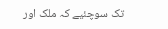تک سوچئیے کہ ملک اور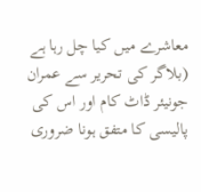معاشرے میں کیا چل رہا ہے
(بلاگر کی تحریر سے عمران جونیئر ڈاٹ کام اور اس کی پالیسی کا متفق ہونا ضروری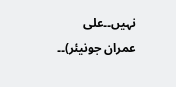نہیں۔۔علی عمران جونیئر)۔۔